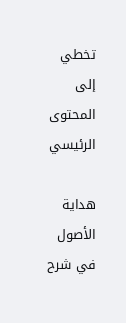تخطي إلى المحتوى الرئيسي

هداية الأصول في شرح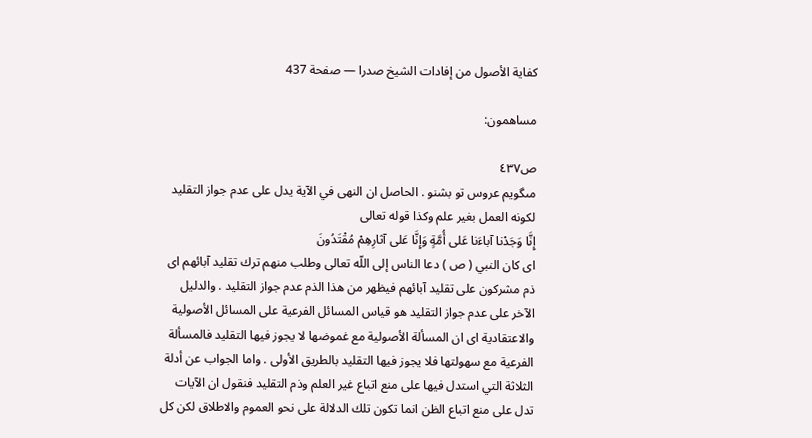كفاية الأصول من إفادات الشيخ صدرا — صفحة 437

مساهمون:

ص٤٣٧
مىگويم عروس تو بشنو . الحاصل ان النهى في الآية يدل على عدم جواز التقليد لكونه العمل بغير علم وكذا قوله تعالى
إِنَّا وَجَدْنا آباءَنا عَلى أُمَّةٍ وَإِنَّا عَلى آثارِهِمْ مُقْتَدُونَ
اى كان النبي ( ص ) دعا الناس إلى اللّه تعالى وطلب منهم ترك تقليد آبائهم اى ذم مشركون على تقليد آبائهم فيظهر من هذا الذم عدم جواز التقليد . والدليل الآخر على عدم جواز التقليد هو قياس المسائل الفرعية على المسائل الأصولية والاعتقادية اى ان المسألة الأصولية مع غموضها لا يجوز فيها التقليد فالمسألة الفرعية مع سهولتها فلا يجوز فيها التقليد بالطريق الأولى . واما الجواب عن أدلة الثلاثة التي استدل فيها على منع اتباع غير العلم وذم التقليد فنقول ان الآيات تدل على منع اتباع الظن انما تكون تلك الدلالة على نحو العموم والاطلاق لكن كل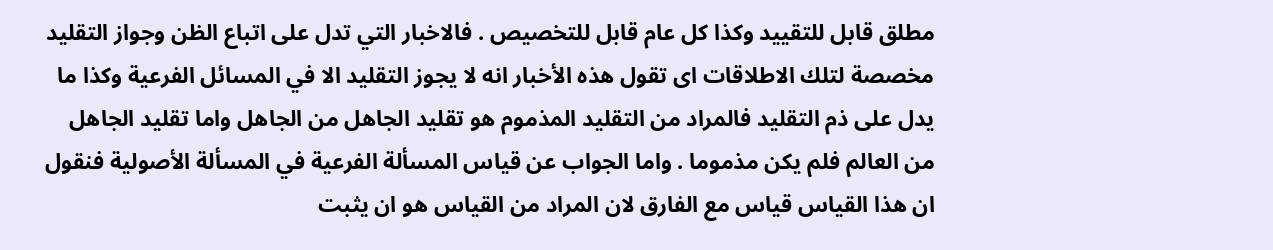مطلق قابل للتقييد وكذا كل عام قابل للتخصيص . فالاخبار التي تدل على اتباع الظن وجواز التقليد مخصصة لتلك الاطلاقات اى تقول هذه الأخبار انه لا يجوز التقليد الا في المسائل الفرعية وكذا ما يدل على ذم التقليد فالمراد من التقليد المذموم هو تقليد الجاهل من الجاهل واما تقليد الجاهل من العالم فلم يكن مذموما . واما الجواب عن قياس المسألة الفرعية في المسألة الأصولية فنقول ان هذا القياس قياس مع الفارق لان المراد من القياس هو ان يثبت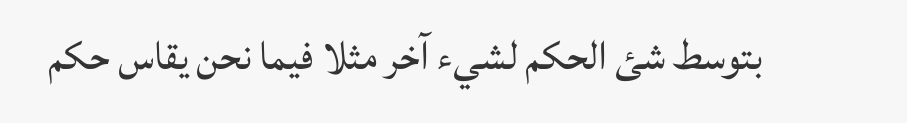بتوسط شئ الحكم لشيء آخر مثلا فيما نحن يقاس حكم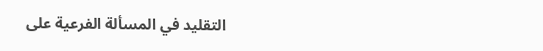التقليد في المسألة الفرعية على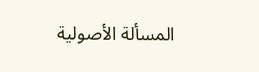المسألة الأصولية